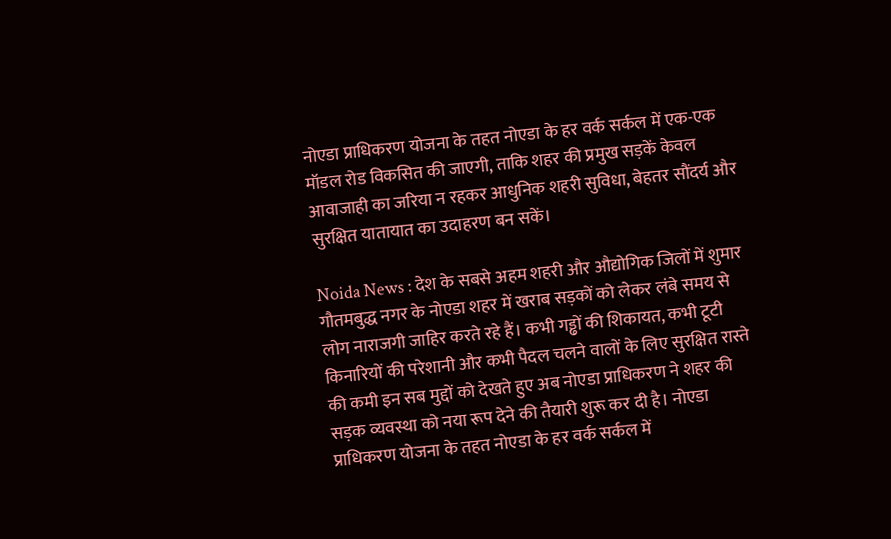नोएडा प्राधिकरण योजना के तहत नोएडा के हर वर्क सर्कल में एक-एक मॉडल रोड विकसित की जाएगी, ताकि शहर की प्रमुख सड़कें केवल आवाजाही का जरिया न रहकर आधुनिक शहरी सुविधा, बेहतर सौंदर्य और सुरक्षित यातायात का उदाहरण बन सकें।

Noida News : देश के सबसे अहम शहरी और औद्योगिक जिलों में शुमार गौतमबुद्ध नगर के नोएडा शहर में खराब सड़कों को लेकर लंबे समय से लोग नाराजगी जाहिर करते रहे हैं। कभी गड्ढों की शिकायत, कभी टूटी किनारियों की परेशानी और कभी पैदल चलने वालों के लिए सुरक्षित रास्ते की कमी इन सब मुद्दों को देखते हुए अब नोएडा प्राधिकरण ने शहर की सड़क व्यवस्था को नया रूप देने की तैयारी शुरू कर दी है। नोएडा प्राधिकरण योजना के तहत नोएडा के हर वर्क सर्कल में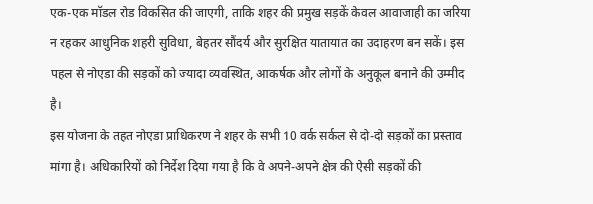एक-एक मॉडल रोड विकसित की जाएगी, ताकि शहर की प्रमुख सड़कें केवल आवाजाही का जरिया न रहकर आधुनिक शहरी सुविधा, बेहतर सौंदर्य और सुरक्षित यातायात का उदाहरण बन सकें। इस पहल से नोएडा की सड़कों को ज्यादा व्यवस्थित, आकर्षक और लोगों के अनुकूल बनाने की उम्मीद है।
इस योजना के तहत नोएडा प्राधिकरण ने शहर के सभी 10 वर्क सर्कल से दो-दो सड़कों का प्रस्ताव मांगा है। अधिकारियों को निर्देश दिया गया है कि वे अपने-अपने क्षेत्र की ऐसी सड़कों की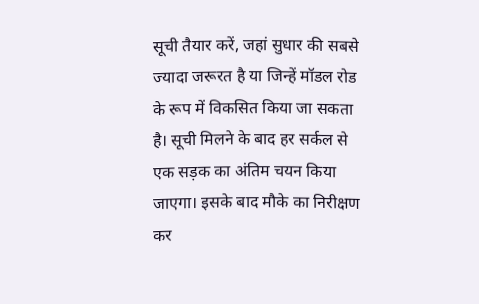सूची तैयार करें, जहां सुधार की सबसे ज्यादा जरूरत है या जिन्हें मॉडल रोड के रूप में विकसित किया जा सकता है। सूची मिलने के बाद हर सर्कल से एक सड़क का अंतिम चयन किया जाएगा। इसके बाद मौके का निरीक्षण कर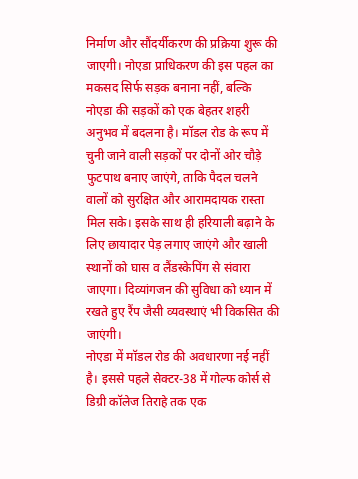निर्माण और सौंदर्यीकरण की प्रक्रिया शुरू की जाएगी। नोएडा प्राधिकरण की इस पहल का मकसद सिर्फ सड़क बनाना नहीं, बल्कि नोएडा की सड़कों को एक बेहतर शहरी अनुभव में बदलना है। मॉडल रोड के रूप में चुनी जाने वाली सड़कों पर दोनों ओर चौड़े फुटपाथ बनाए जाएंगे, ताकि पैदल चलने वालों को सुरक्षित और आरामदायक रास्ता मिल सके। इसके साथ ही हरियाली बढ़ाने के लिए छायादार पेड़ लगाए जाएंगे और खाली स्थानों को घास व लैंडस्केपिंग से संवारा जाएगा। दिव्यांगजन की सुविधा को ध्यान में रखते हुए रैंप जैसी व्यवस्थाएं भी विकसित की जाएंगी।
नोएडा में मॉडल रोड की अवधारणा नई नहीं है। इससे पहले सेक्टर-38 में गोल्फ कोर्स से डिग्री कॉलेज तिराहे तक एक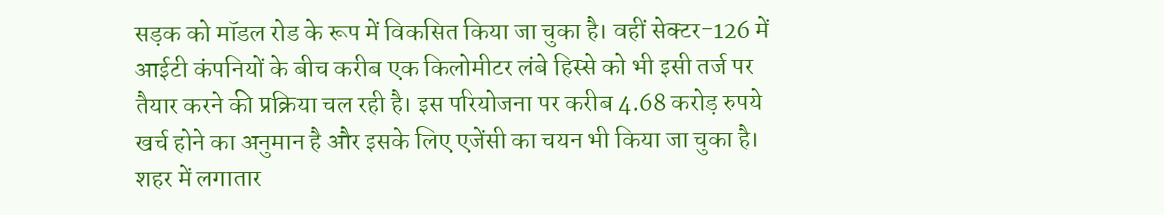सड़क को मॉडल रोड के रूप में विकसित किया जा चुका है। वहीं सेक्टर-126 में आईटी कंपनियों के बीच करीब एक किलोमीटर लंबे हिस्से को भी इसी तर्ज पर तैयार करने की प्रक्रिया चल रही है। इस परियोजना पर करीब 4.68 करोड़ रुपये खर्च होने का अनुमान है और इसके लिए एजेंसी का चयन भी किया जा चुका है।
शहर में लगातार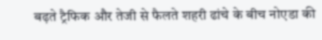बढ़ते ट्रैफिक और तेजी से फैलते शहरी ढांचे के बीच नोएडा की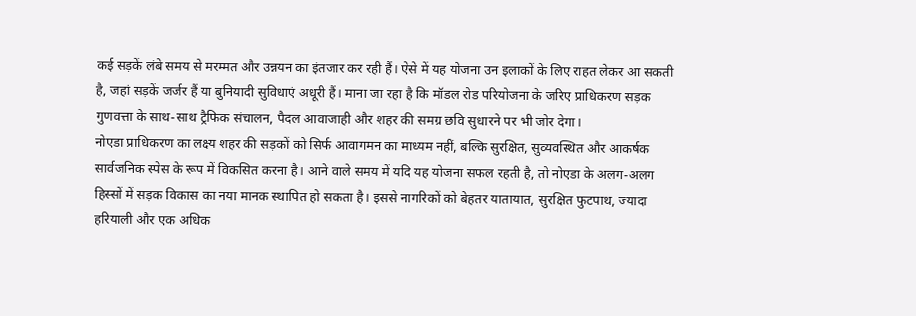कई सड़कें लंबे समय से मरम्मत और उन्नयन का इंतजार कर रही हैं। ऐसे में यह योजना उन इलाकों के लिए राहत लेकर आ सकती है, जहां सड़कें जर्जर हैं या बुनियादी सुविधाएं अधूरी हैं। माना जा रहा है कि मॉडल रोड परियोजना के जरिए प्राधिकरण सड़क गुणवत्ता के साथ-साथ ट्रैफिक संचालन, पैदल आवाजाही और शहर की समग्र छवि सुधारने पर भी जोर देगा।
नोएडा प्राधिकरण का लक्ष्य शहर की सड़कों को सिर्फ आवागमन का माध्यम नहीं, बल्कि सुरक्षित, सुव्यवस्थित और आकर्षक सार्वजनिक स्पेस के रूप में विकसित करना है। आने वाले समय में यदि यह योजना सफल रहती है, तो नोएडा के अलग-अलग हिस्सों में सड़क विकास का नया मानक स्थापित हो सकता है। इससे नागरिकों को बेहतर यातायात, सुरक्षित फुटपाथ, ज्यादा हरियाली और एक अधिक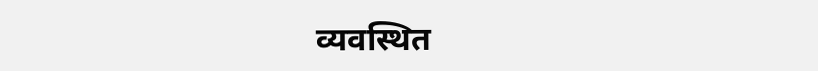व्यवस्थित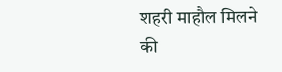शहरी माहौल मिलने की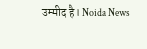उम्मीद है। Noida News